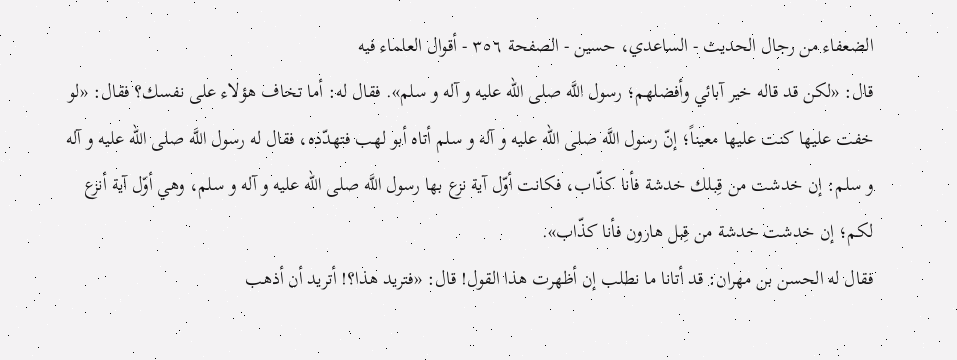الضعفاء من رجال الحديث - الساعدي، حسين - الصفحة ٣٥٦ - أقوال العلماء فيه
قال: «لكن قد قاله خير آبائي وأفضلهم؛ رسول اللَّه صلى الله عليه و آله و سلم». فقال له: أما تخاف هؤلاء على نفسك؟ فقال: «لو خفت عليها كنت عليها معيناً؛ إنّ رسول اللَّه صلى الله عليه و آله و سلم أتاه أبو لهب فتهدّده، فقال له رسول اللَّه صلى الله عليه و آله و سلم: إن خدشت من قِبلك خدشة فأنا كذّاب، فكانت أوّل آية نزع بها رسول اللَّه صلى الله عليه و آله و سلم، وهي أوّل آية أنزع لكم؛ إن خدشت خدشة من قِبل هارون فأنا كذّاب».
فقال له الحسن بن مهران: قد أتانا ما نطلب إن أظهرت هذا القول! قال: «فتريد هذا؟! أتريد أن أذهب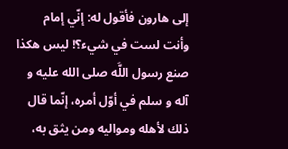إلى هارون فأقول له: إنّي إمام وأنت لست في شيء؟! ليس هكذا صنع رسول اللَّه صلى الله عليه و آله و سلم في أوّل أمره، إنّما قال ذلك لأهله ومواليه ومن يثق به،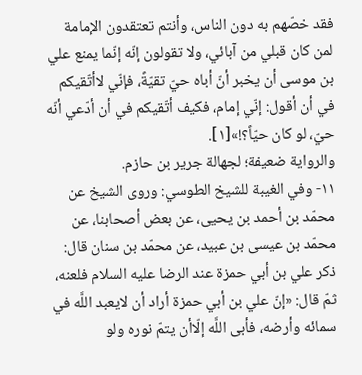فقد خصّهم به دون الناس، وأنتم تعتقدون الإمامة لمن كان قبلي من آبائي، ولا تقولون إنّه إنّما يمنع علي بن موسى أن يخبر أنّ أباه حيّ تقيّةً، فإنّي لاأتّقيكم في أن أقول: إنّي إمام، فكيف أتّقيكم في أن أدّعي أنّه حيّ، لو كان حيّاً؟!»[١].
والرواية ضعيفة؛ لجهالة جرير بن حازم.
١١- وفي الغيبة للشيخ الطوسي: وروى الشيخ عن محمّد بن أحمد بن يحيى، عن بعض أصحابنا، عن محمّد بن عيسى بن عبيد، عن محمّد بن سنان قال: ذكر علي بن أبي حمزة عند الرضا عليه السلام فلعنه، ثمّ قال: «إنّ علي بن أبي حمزة أراد أن لايعبد اللَّه في سمائه وأرضه، فأبى اللَّه إلّاأن يتمّ نوره ولو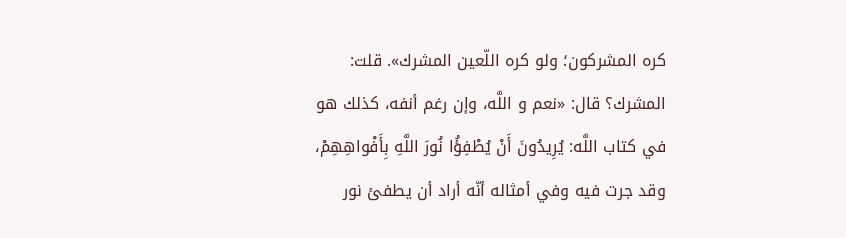كره المشركون؛ ولو كره اللّعين المشرك». قلت: المشرك؟ قال: «نعم و اللَّه، وإن رغم أنفه، كذلك هو في كتاب اللَّه: يُرِيدُونَ أَنْ يُطْفِؤُا نُورَ اللَّهِ بِأَفْواهِهِمْ، وقد جرت فيه وفي أمثاله أنّه أراد أن يطفئ نور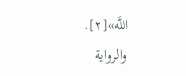اللَّه»[٢].
والرواية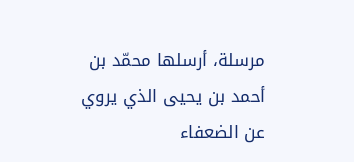مرسلة، أرسلها محمّد بن أحمد بن يحيى الذي يروي عن الضعفاء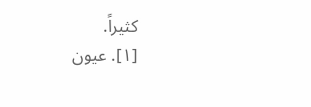كثيراً.
[١]. عيون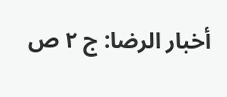أخبار الرضا: ج ٢ ص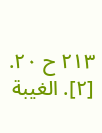٢١٣ ح ٢٠.
[٢]. الغيبة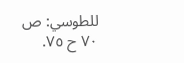للطوسي: ص ٧٠ ح ٧٥.